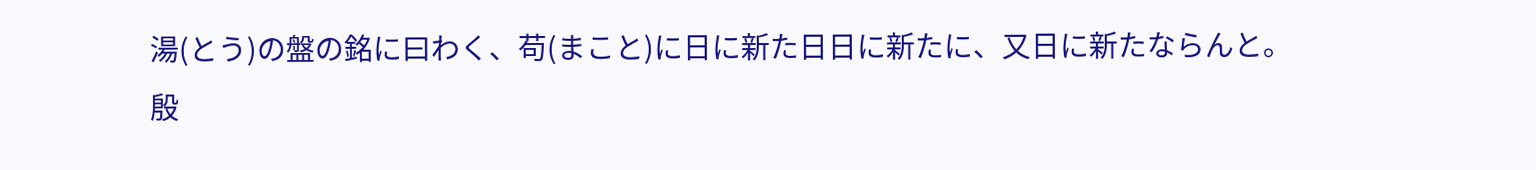湯(とう)の盤の銘に曰わく、苟(まこと)に日に新た日日に新たに、又日に新たならんと。
殷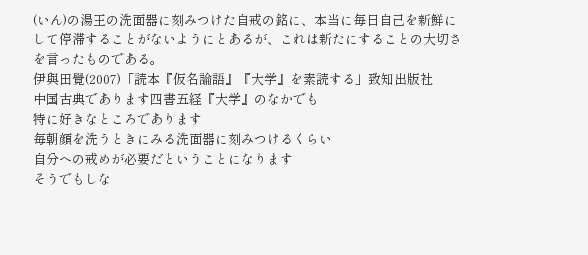(いん)の湯王の洗面器に刻みつけた自戒の銘に、本当に毎日自己を新鮮にして停滞することがないようにとあるが、これは新たにすることの大切さを言ったものである。
伊與田覺(2007)「読本『仮名論語』『大学』を素読する」致知出版社
中国古典であります四書五経『大学』のなかでも
特に好きなところであります
毎朝顔を洗うときにみる洗面器に刻みつけるくらい
自分への戒めが必要だということになります
そうでもしな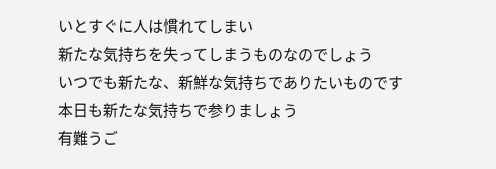いとすぐに人は慣れてしまい
新たな気持ちを失ってしまうものなのでしょう
いつでも新たな、新鮮な気持ちでありたいものです
本日も新たな気持ちで参りましょう
有難うご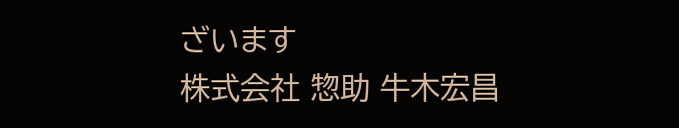ざいます
株式会社 惣助 牛木宏昌